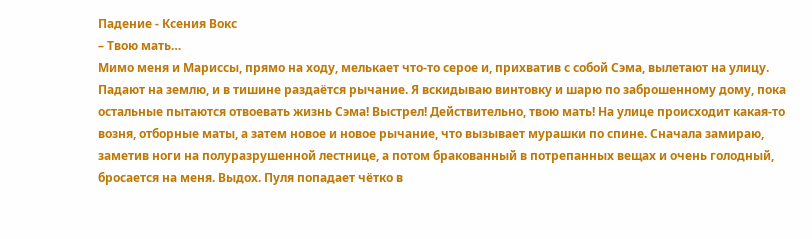Падение - Ксения Вокс
– Твою мать…
Мимо меня и Мариссы, прямо на ходу, мелькает что-то серое и, прихватив с собой Сэма, вылетают на улицу. Падают на землю, и в тишине раздаётся рычание. Я вскидываю винтовку и шарю по заброшенному дому, пока остальные пытаются отвоевать жизнь Сэма! Выстрел! Действительно, твою мать! На улице происходит какая-то возня, отборные маты, а затем новое и новое рычание, что вызывает мурашки по спине. Сначала замираю, заметив ноги на полуразрушенной лестнице, а потом бракованный в потрепанных вещах и очень голодный, бросается на меня. Выдох. Пуля попадает чётко в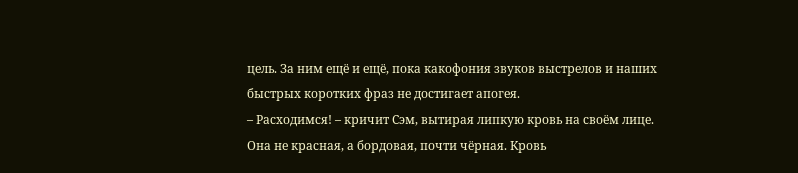цель. За ним ещё и ещё, пока какофония звуков выстрелов и наших быстрых коротких фраз не достигает апогея.
– Расходимся! – кричит Сэм, вытирая липкую кровь на своём лице. Она не красная, а бордовая, почти чёрная. Кровь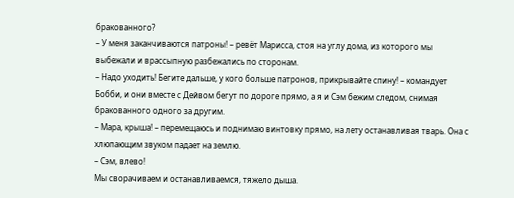бракованного?
– У меня заканчиваются патроны! – ревёт Марисса, стоя на углу дома, из которого мы выбежали и врассыпную разбежались по сторонам.
– Надо уходить! Бегите дальше, у кого больше патронов, прикрывайте спину! – командует Бобби, и они вместе с Дейвом бегут по дороге прямо, а я и Сэм бежим следом, снимая бракованного одного за другим.
– Мара, крыша! – перемещаюсь и поднимаю винтовку прямо, на лету останавливая тварь. Она с хлюпающим звуком падает на землю.
– Сэм, влево!
Мы сворачиваем и останавливаемся, тяжело дыша.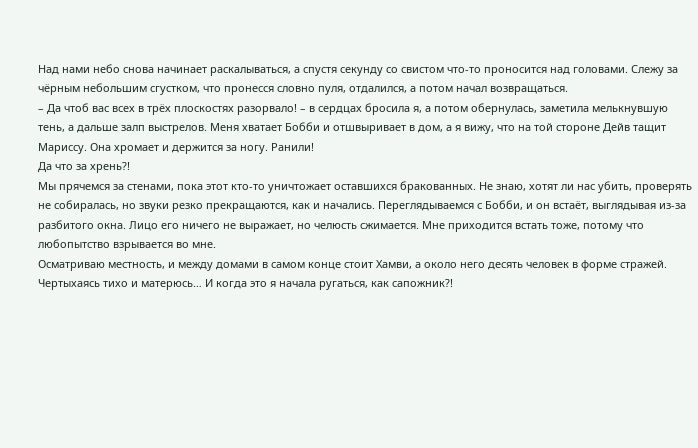Над нами небо снова начинает раскалываться, а спустя секунду со свистом что-то проносится над головами. Слежу за чёрным небольшим сгустком, что пронесся словно пуля, отдалился, а потом начал возвращаться.
– Да чтоб вас всех в трёх плоскостях разорвало! – в сердцах бросила я, а потом обернулась, заметила мелькнувшую тень, а дальше залп выстрелов. Меня хватает Бобби и отшвыривает в дом, а я вижу, что на той стороне Дейв тащит Мариссу. Она хромает и держится за ногу. Ранили!
Да что за хрень?!
Мы прячемся за стенами, пока этот кто-то уничтожает оставшихся бракованных. Не знаю, хотят ли нас убить, проверять не собиралась, но звуки резко прекращаются, как и начались. Переглядываемся с Бобби, и он встаёт, выглядывая из-за разбитого окна. Лицо его ничего не выражает, но челюсть сжимается. Мне приходится встать тоже, потому что любопытство взрывается во мне.
Осматриваю местность, и между домами в самом конце стоит Хамви, а около него десять человек в форме стражей. Чертыхаясь тихо и матерюсь… И когда это я начала ругаться, как сапожник?!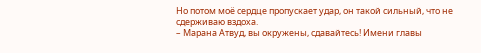Но потом моё сердце пропускает удар, он такой сильный, что не сдерживаю вздоха.
– Марана Атвуд, вы окружены, сдавайтесь! Имени главы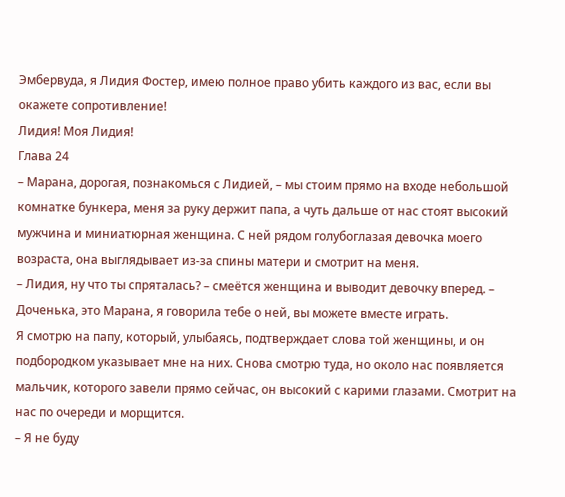Эмбервуда, я Лидия Фостер, имею полное право убить каждого из вас, если вы окажете сопротивление!
Лидия! Моя Лидия!
Глава 24
– Марана, дорогая, познакомься с Лидией, – мы стоим прямо на входе небольшой комнатке бункера, меня за руку держит папа, а чуть дальше от нас стоят высокий мужчина и миниатюрная женщина. С ней рядом голубоглазая девочка моего возраста, она выглядывает из-за спины матери и смотрит на меня.
– Лидия, ну что ты спряталась? – смеётся женщина и выводит девочку вперед. – Доченька, это Марана, я говорила тебе о ней, вы можете вместе играть.
Я смотрю на папу, который, улыбаясь, подтверждает слова той женщины, и он подбородком указывает мне на них. Снова смотрю туда, но около нас появляется мальчик, которого завели прямо сейчас, он высокий с карими глазами. Смотрит на нас по очереди и морщится.
– Я не буду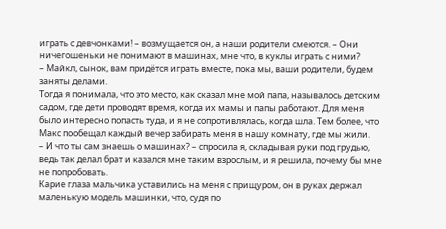играть с девчонками! – возмущается он, а наши родители смеются. – Они ничегошеньки не понимают в машинах, мне что, в куклы играть с ними?
– Майкл, сынок, вам придётся играть вместе, пока мы, ваши родители, будем заняты делами.
Тогда я понимала, что это место, как сказал мне мой папа, называлось детским садом, где дети проводят время, когда их мамы и папы работают. Для меня было интересно попасть туда, и я не сопротивлялась, когда шла. Тем более, что Макс пообещал каждый вечер забирать меня в нашу комнату, где мы жили.
– И что ты сам знаешь о машинах? – спросила я, складывая руки под грудью, ведь так делал брат и казался мне таким взрослым, и я решила, почему бы мне не попробовать.
Карие глаза мальчика уставились на меня с прищуром, он в руках держал маленькую модель машинки, что, судя по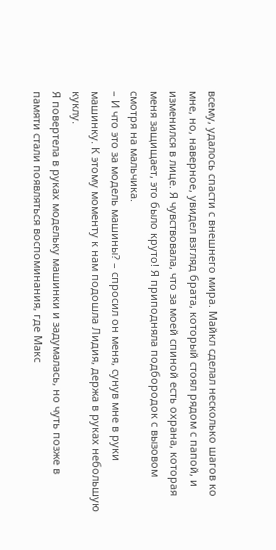всему, удалось спасти с внешнего мира. Майкл сделал несколько шагов ко мне, но, наверное, увидел взгляд брата, который стоял рядом с папой, и изменился в лице. Я чувствовала, что за моей спиной есть охрана, которая меня защищает, это было круто! Я приподняла подбородок с вызовом смотря на мальчика.
– И что это за модель машины? – спросил он меня, сунув мне в руки машинку. К этому моменту к нам подошла Лидия, держа в руках небольшую куклу.
Я повертела в руках модельку машинки и задумалась, но чуть позже в памяти стали появляться воспоминания, где Макс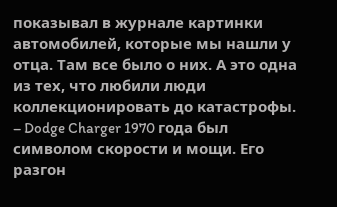показывал в журнале картинки автомобилей, которые мы нашли у отца. Там все было о них. А это одна из тех, что любили люди коллекционировать до катастрофы.
– Dodge Charger 1970 года был символом скорости и мощи. Его разгон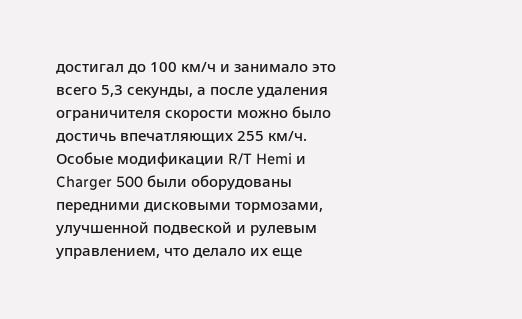достигал до 100 км/ч и занимало это всего 5,3 секунды, а после удаления ограничителя скорости можно было достичь впечатляющих 255 км/ч. Особые модификации R/T Hemi и Charger 500 были оборудованы передними дисковыми тормозами, улучшенной подвеской и рулевым управлением, что делало их еще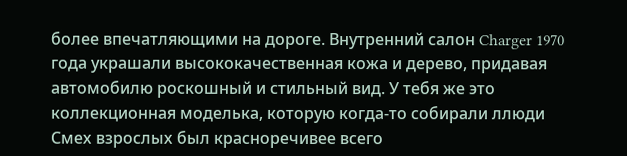более впечатляющими на дороге. Внутренний салон Charger 1970 года украшали высококачественная кожа и дерево, придавая автомобилю роскошный и стильный вид. У тебя же это коллекционная моделька, которую когда-то собирали ллюди
Смех взрослых был красноречивее всего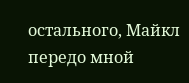остального, Майкл передо мной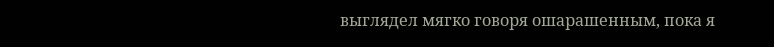выглядел мягко говоря ошарашенным, пока я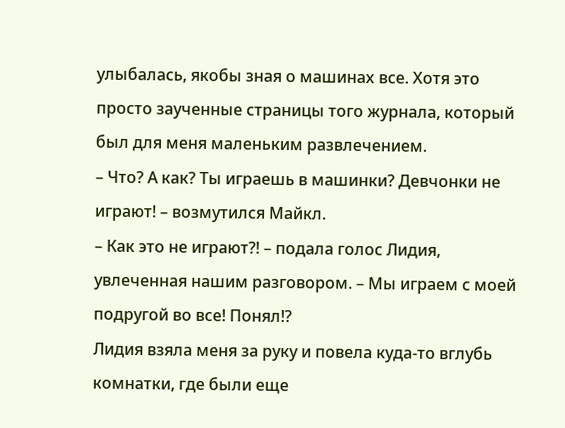улыбалась, якобы зная о машинах все. Хотя это просто заученные страницы того журнала, который был для меня маленьким развлечением.
– Что? А как? Ты играешь в машинки? Девчонки не играют! – возмутился Майкл.
– Как это не играют?! – подала голос Лидия, увлеченная нашим разговором. – Мы играем с моей подругой во все! Понял!?
Лидия взяла меня за руку и повела куда-то вглубь комнатки, где были еще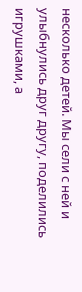несколько детей. Мы сели с ней и улыбнулись друг другу, поделились игрушками, а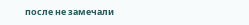после не замечали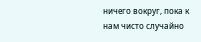ничего вокруг, пока к нам чисто случайно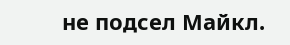не подсел Майкл.